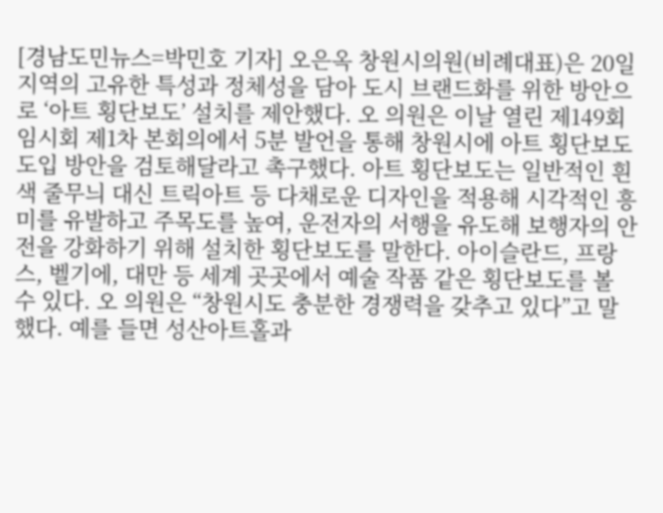[경남도민뉴스=박민호 기자] 오은옥 창원시의원(비례대표)은 20일 지역의 고유한 특성과 정체성을 담아 도시 브랜드화를 위한 방안으로 ‘아트 횡단보도’ 설치를 제안했다. 오 의원은 이날 열린 제149회 임시회 제1차 본회의에서 5분 발언을 통해 창원시에 아트 횡단보도 도입 방안을 검토해달라고 촉구했다. 아트 횡단보도는 일반적인 흰색 줄무늬 대신 트릭아트 등 다채로운 디자인을 적용해 시각적인 흥미를 유발하고 주목도를 높여, 운전자의 서행을 유도해 보행자의 안전을 강화하기 위해 설치한 횡단보도를 말한다. 아이슬란드, 프랑스, 벨기에, 대만 등 세계 곳곳에서 예술 작품 같은 횡단보도를 볼 수 있다. 오 의원은 “창원시도 충분한 경쟁력을 갖추고 있다”고 말했다. 예를 들면 성산아트홀과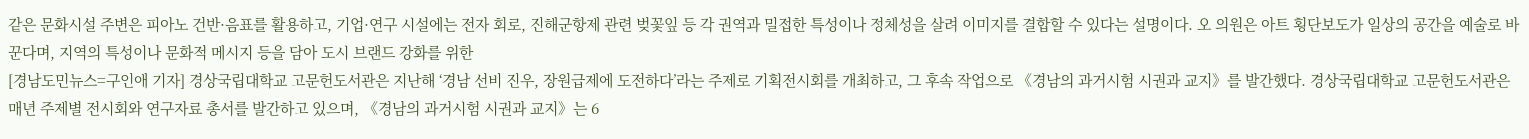같은 문화시설 주변은 피아노 건반·음표를 활용하고, 기업·연구 시설에는 전자 회로, 진해군항제 관련 벚꽃잎 등 각 권역과 밀접한 특성이나 정체성을 살려 이미지를 결합할 수 있다는 설명이다. 오 의원은 아트 횡단보도가 일상의 공간을 예술로 바꾼다며, 지역의 특성이나 문화적 메시지 등을 담아 도시 브랜드 강화를 위한
[경남도민뉴스=구인애 기자] 경상국립대학교 고문헌도서관은 지난해 ‘경남 선비 진우, 장원급제에 도전하다’라는 주제로 기획전시회를 개최하고, 그 후속 작업으로 《경남의 과거시험 시권과 교지》를 발간했다. 경상국립대학교 고문헌도서관은 매년 주제별 전시회와 연구자료 총서를 발간하고 있으며, 《경남의 과거시험 시권과 교지》는 6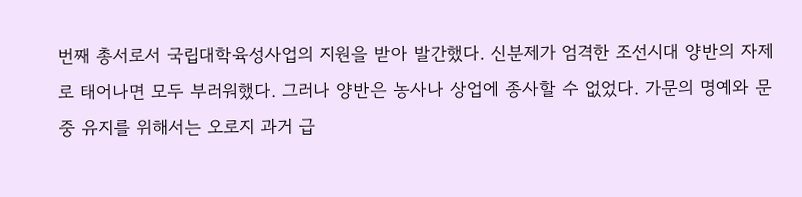번째 총서로서 국립대학육성사업의 지원을 받아 발간했다. 신분제가 엄격한 조선시대 양반의 자제로 태어나면 모두 부러워했다. 그러나 양반은 농사나 상업에 종사할 수 없었다. 가문의 명예와 문중 유지를 위해서는 오로지 과거 급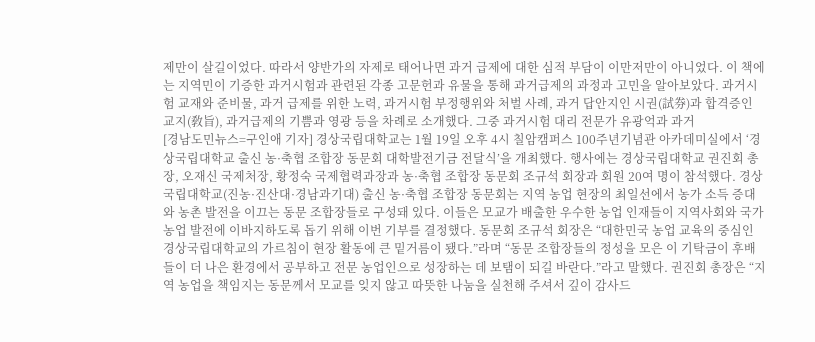제만이 살길이었다. 따라서 양반가의 자제로 태어나면 과거 급제에 대한 심적 부담이 이만저만이 아니었다. 이 책에는 지역민이 기증한 과거시험과 관련된 각종 고문헌과 유물을 통해 과거급제의 과정과 고민을 알아보았다. 과거시험 교재와 준비물, 과거 급제를 위한 노력, 과거시험 부정행위와 처벌 사례, 과거 답안지인 시권(試券)과 합격증인 교지(敎旨), 과거급제의 기쁨과 영광 등을 차례로 소개했다. 그중 과거시험 대리 전문가 유광억과 과거
[경남도민뉴스=구인애 기자] 경상국립대학교는 1월 19일 오후 4시 칠암캠퍼스 100주년기념관 아카데미실에서 ‘경상국립대학교 출신 농·축협 조합장 동문회 대학발전기금 전달식’을 개최했다. 행사에는 경상국립대학교 권진회 총장, 오재신 국제처장, 황정숙 국제협력과장과 농·축협 조합장 동문회 조규석 회장과 회원 20여 명이 참석했다. 경상국립대학교(진농·진산대·경남과기대) 출신 농·축협 조합장 동문회는 지역 농업 현장의 최일선에서 농가 소득 증대와 농촌 발전을 이끄는 동문 조합장들로 구성돼 있다. 이들은 모교가 배출한 우수한 농업 인재들이 지역사회와 국가 농업 발전에 이바지하도록 돕기 위해 이번 기부를 결정했다. 동문회 조규석 회장은 “대한민국 농업 교육의 중심인 경상국립대학교의 가르침이 현장 활동에 큰 밑거름이 됐다.”라며 “동문 조합장들의 정성을 모은 이 기탁금이 후배들이 더 나은 환경에서 공부하고 전문 농업인으로 성장하는 데 보탬이 되길 바란다.”라고 말했다. 권진회 총장은 “지역 농업을 책임지는 동문께서 모교를 잊지 않고 따뜻한 나눔을 실천해 주셔서 깊이 감사드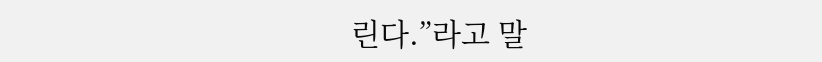린다.”라고 말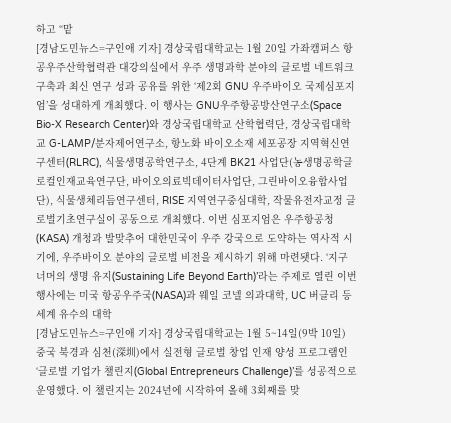하고 “맡
[경남도민뉴스=구인애 기자] 경상국립대학교는 1월 20일 가좌캠퍼스 항공우주산학협력관 대강의실에서 우주 생명과학 분야의 글로벌 네트워크 구축과 최신 연구 성과 공유를 위한 ‘제2회 GNU 우주바이오 국제심포지엄’을 성대하게 개최했다. 이 행사는 GNU우주항공방산연구소(Space Bio-X Research Center)와 경상국립대학교 산학협력단, 경상국립대학교 G-LAMP/분자제어연구소, 항노화 바이오소재 세포공장 지역혁신연구센터(RLRC), 식물생명공학연구소, 4단계 BK21 사업단(농생명공학글로컬인재교육연구단, 바이오의료빅데이터사업단, 그린바이오융합사업단), 식물생체리듬연구센터, RISE 지역연구중심대학, 작물유전자교정 글로벌기초연구실이 공동으로 개최했다. 이번 심포지엄은 우주항공청(KASA) 개청과 발맞추어 대한민국이 우주 강국으로 도약하는 역사적 시기에, 우주바이오 분야의 글로벌 비전을 제시하기 위해 마련됏다. ‘지구 너머의 생명 유지(Sustaining Life Beyond Earth)’라는 주제로 열린 이번 행사에는 미국 항공우주국(NASA)과 웨일 코넬 의과대학, UC 버클리 등 세계 유수의 대학
[경남도민뉴스=구인애 기자] 경상국립대학교는 1월 5~14일(9박 10일) 중국 북경과 심천(深圳)에서 실전형 글로벌 창업 인재 양성 프로그램인 ‘글로벌 기업가 챌린지(Global Entrepreneurs Challenge)’를 성공적으로 운영했다. 이 챌린지는 2024년에 시작하여 올해 3회째를 맞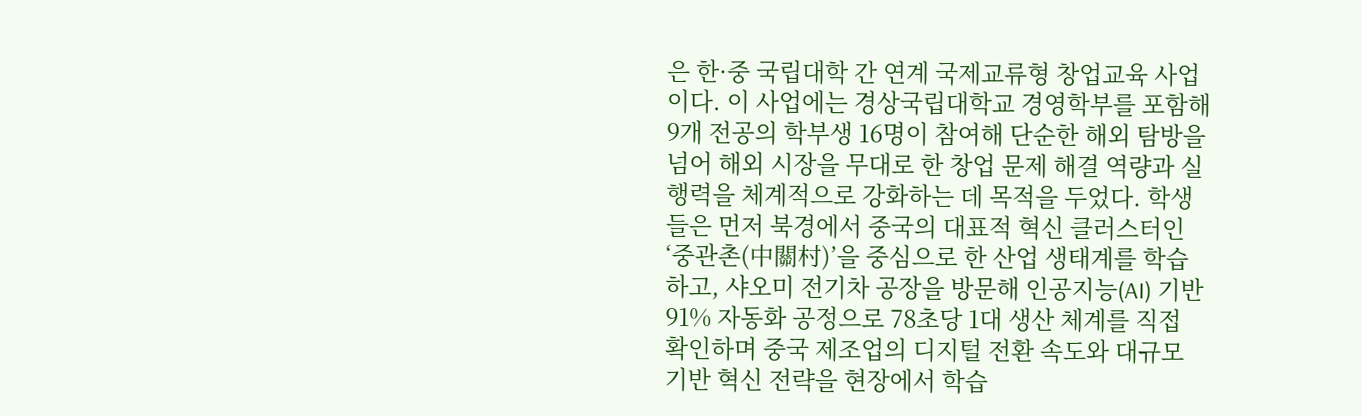은 한·중 국립대학 간 연계 국제교류형 창업교육 사업이다. 이 사업에는 경상국립대학교 경영학부를 포함해 9개 전공의 학부생 16명이 참여해 단순한 해외 탐방을 넘어 해외 시장을 무대로 한 창업 문제 해결 역량과 실행력을 체계적으로 강화하는 데 목적을 두었다. 학생들은 먼저 북경에서 중국의 대표적 혁신 클러스터인 ‘중관촌(中關村)’을 중심으로 한 산업 생태계를 학습하고, 샤오미 전기차 공장을 방문해 인공지능(AI) 기반 91% 자동화 공정으로 78초당 1대 생산 체계를 직접 확인하며 중국 제조업의 디지털 전환 속도와 대규모 기반 혁신 전략을 현장에서 학습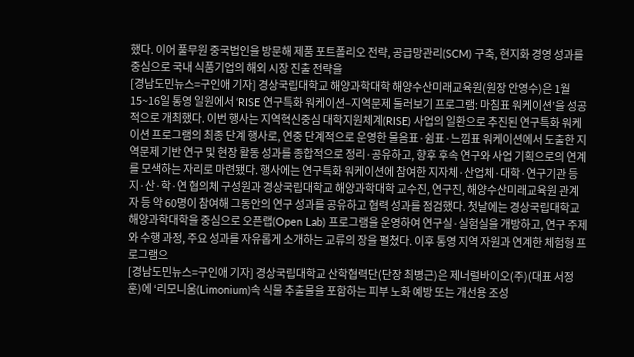했다. 이어 풀무원 중국법인을 방문해 제품 포트폴리오 전략, 공급망관리(SCM) 구축, 현지화 경영 성과를 중심으로 국내 식품기업의 해외 시장 진출 전략을
[경남도민뉴스=구인애 기자] 경상국립대학교 해양과학대학 해양수산미래교육원(원장 안영수)은 1월 15~16일 통영 일원에서 ‘RISE 연구특화 워케이션–지역문제 둘러보기 프로그램: 마침표 워케이션’을 성공적으로 개최했다. 이번 행사는 지역혁신중심 대학지원체계(RISE) 사업의 일환으로 추진된 연구특화 워케이션 프로그램의 최종 단계 행사로, 연중 단계적으로 운영한 물음표·쉼표·느낌표 워케이션에서 도출한 지역문제 기반 연구 및 현장 활동 성과를 종합적으로 정리·공유하고, 향후 후속 연구와 사업 기획으로의 연계를 모색하는 자리로 마련됐다. 행사에는 연구특화 워케이션에 참여한 지자체·산업체·대학·연구기관 등 지·산·학·연 협의체 구성원과 경상국립대학교 해양과학대학 교수진, 연구진, 해양수산미래교육원 관계자 등 약 60명이 참여해 그동안의 연구 성과를 공유하고 협력 성과를 점검했다. 첫날에는 경상국립대학교 해양과학대학을 중심으로 오픈랩(Open Lab) 프로그램을 운영하여 연구실·실험실을 개방하고, 연구 주제와 수행 과정, 주요 성과를 자유롭게 소개하는 교류의 장을 펼쳤다. 이후 통영 지역 자원과 연계한 체험형 프로그램으
[경남도민뉴스=구인애 기자] 경상국립대학교 산학협력단(단장 최병근)은 제너럴바이오(주)(대표 서정훈)에 ‘리모니움(Limonium)속 식물 추출물을 포함하는 피부 노화 예방 또는 개선용 조성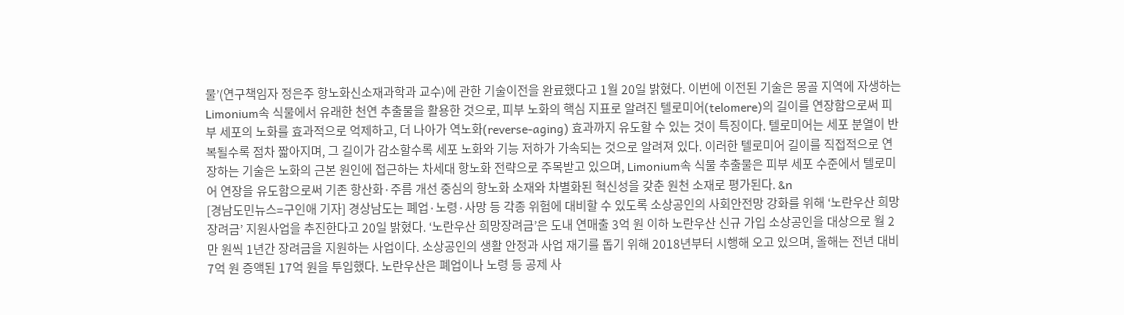물’(연구책임자 정은주 항노화신소재과학과 교수)에 관한 기술이전을 완료했다고 1월 20일 밝혔다. 이번에 이전된 기술은 몽골 지역에 자생하는 Limonium속 식물에서 유래한 천연 추출물을 활용한 것으로, 피부 노화의 핵심 지표로 알려진 텔로미어(telomere)의 길이를 연장함으로써 피부 세포의 노화를 효과적으로 억제하고, 더 나아가 역노화(reverse-aging) 효과까지 유도할 수 있는 것이 특징이다. 텔로미어는 세포 분열이 반복될수록 점차 짧아지며, 그 길이가 감소할수록 세포 노화와 기능 저하가 가속되는 것으로 알려져 있다. 이러한 텔로미어 길이를 직접적으로 연장하는 기술은 노화의 근본 원인에 접근하는 차세대 항노화 전략으로 주목받고 있으며, Limonium속 식물 추출물은 피부 세포 수준에서 텔로미어 연장을 유도함으로써 기존 항산화·주름 개선 중심의 항노화 소재와 차별화된 혁신성을 갖춘 원천 소재로 평가된다. &n
[경남도민뉴스=구인애 기자] 경상남도는 폐업·노령·사망 등 각종 위험에 대비할 수 있도록 소상공인의 사회안전망 강화를 위해 ‘노란우산 희망장려금’ 지원사업을 추진한다고 20일 밝혔다. ‘노란우산 희망장려금’은 도내 연매출 3억 원 이하 노란우산 신규 가입 소상공인을 대상으로 월 2만 원씩 1년간 장려금을 지원하는 사업이다. 소상공인의 생활 안정과 사업 재기를 돕기 위해 2018년부터 시행해 오고 있으며, 올해는 전년 대비 7억 원 증액된 17억 원을 투입했다. 노란우산은 폐업이나 노령 등 공제 사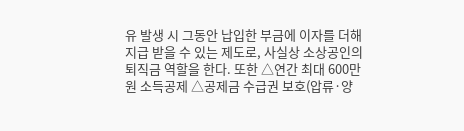유 발생 시 그동안 납입한 부금에 이자를 더해 지급 받을 수 있는 제도로, 사실상 소상공인의 퇴직금 역할을 한다. 또한 △연간 최대 600만 원 소득공제 △공제금 수급권 보호(압류·양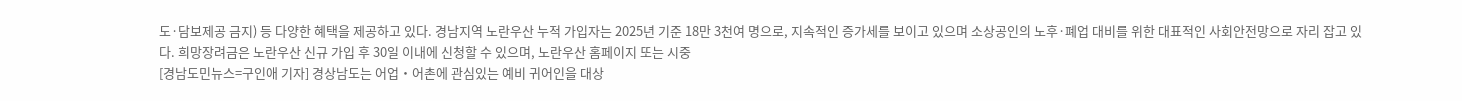도·담보제공 금지) 등 다양한 혜택을 제공하고 있다. 경남지역 노란우산 누적 가입자는 2025년 기준 18만 3천여 명으로, 지속적인 증가세를 보이고 있으며 소상공인의 노후·폐업 대비를 위한 대표적인 사회안전망으로 자리 잡고 있다. 희망장려금은 노란우산 신규 가입 후 30일 이내에 신청할 수 있으며, 노란우산 홈페이지 또는 시중
[경남도민뉴스=구인애 기자] 경상남도는 어업・어촌에 관심있는 예비 귀어인을 대상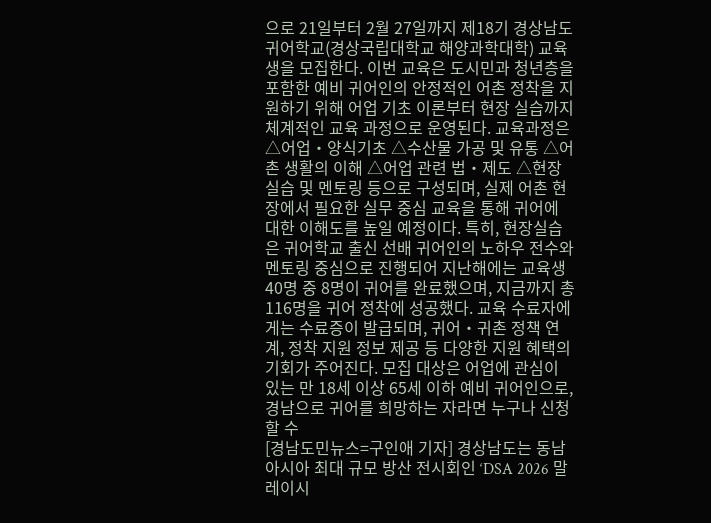으로 21일부터 2월 27일까지 제18기 경상남도 귀어학교(경상국립대학교 해양과학대학) 교육생을 모집한다. 이번 교육은 도시민과 청년층을 포함한 예비 귀어인의 안정적인 어촌 정착을 지원하기 위해 어업 기초 이론부터 현장 실습까지 체계적인 교육 과정으로 운영된다. 교육과정은 △어업・양식기초 △수산물 가공 및 유통 △어촌 생활의 이해 △어업 관련 법・제도 △현장 실습 및 멘토링 등으로 구성되며, 실제 어촌 현장에서 필요한 실무 중심 교육을 통해 귀어에 대한 이해도를 높일 예정이다. 특히, 현장실습은 귀어학교 출신 선배 귀어인의 노하우 전수와 멘토링 중심으로 진행되어 지난해에는 교육생 40명 중 8명이 귀어를 완료했으며, 지금까지 총 116명을 귀어 정착에 성공했다. 교육 수료자에게는 수료증이 발급되며, 귀어・귀촌 정책 연계, 정착 지원 정보 제공 등 다양한 지원 혜택의 기회가 주어진다. 모집 대상은 어업에 관심이 있는 만 18세 이상 65세 이하 예비 귀어인으로, 경남으로 귀어를 희망하는 자라면 누구나 신청할 수
[경남도민뉴스=구인애 기자] 경상남도는 동남아시아 최대 규모 방산 전시회인 ‘DSA 2026 말레이시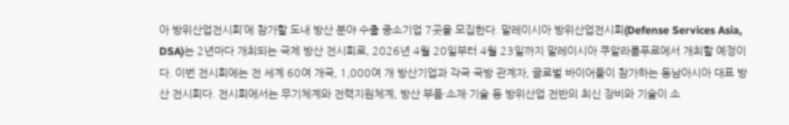아 방위산업전시회’에 참가할 도내 방산 분야 수출 중소기업 7곳을 모집한다. 말레이시아 방위산업전시회(Defense Services Asia, DSA)는 2년마다 개최되는 국제 방산 전시회로, 2026년 4월 20일부터 4월 23일까지 말레이시아 쿠알라룸푸르에서 개최할 예정이다. 이번 전시회에는 전 세계 60여 개국, 1,000여 개 방산기업과 각국 국방 관계자, 글로벌 바이어들이 참가하는 동남아시아 대표 방산 전시회다. 전시회에서는 무기체계와 전력지원체계, 방산 부품·소재·기술 등 방위산업 전반의 최신 장비와 기술이 소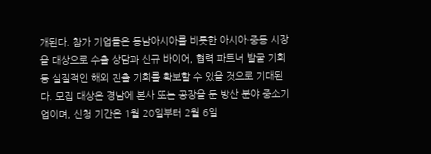개된다. 참가 기업들은 동남아시아를 비롯한 아시아·중동 시장을 대상으로 수출 상담과 신규 바이어, 협력 파트너 발굴 기회 등 실질적인 해외 진출 기회를 확보할 수 있을 것으로 기대된다. 모집 대상은 경남에 본사 또는 공장을 둔 방산 분야 중소기업이며, 신청 기간은 1월 20일부터 2월 6일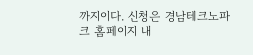까지이다. 신청은 경남테크노파크 홈페이지 내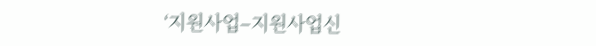‘지원사업–지원사업신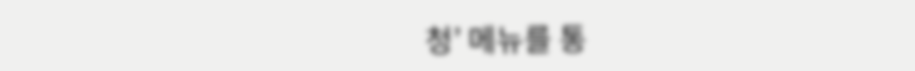청’ 메뉴를 통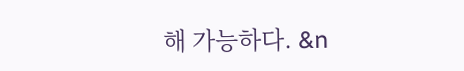해 가능하다. &n